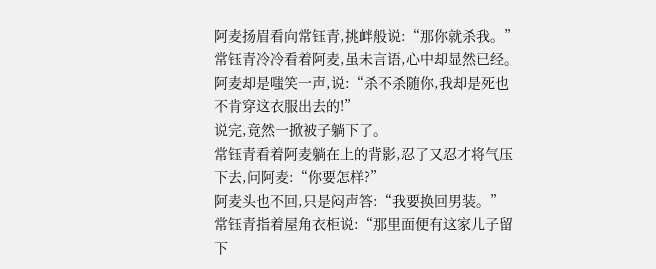阿麦扬眉看向常钰青,挑衅般说:“那你就杀我。”
常钰青冷冷看着阿麦,虽未言语,心中却显然已经。
阿麦却是嗤笑一声,说:“杀不杀随你,我却是死也不肯穿这衣服出去的!”
说完,竟然一掀被子躺下了。
常钰青看着阿麦躺在上的背影,忍了又忍才将气压下去,问阿麦:“你要怎样?”
阿麦头也不回,只是闷声答:“我要换回男装。”
常钰青指着屋角衣柜说:“那里面便有这家儿子留下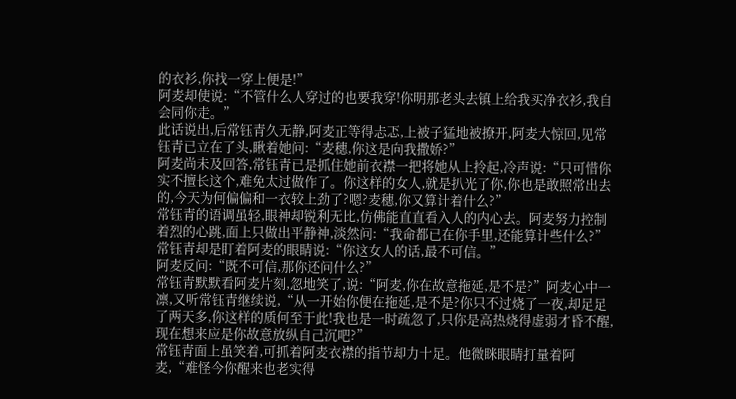的衣衫,你找一穿上便是!”
阿麦却使说:“不管什么人穿过的也要我穿!你明那老头去镇上给我买净衣衫,我自会同你走。”
此话说出,后常钰青久无静,阿麦正等得忐忑,上被子猛地被撩开,阿麦大惊回,见常钰青已立在了头,瞅着她问:“麦穗,你这是向我撒娇?”
阿麦尚未及回答,常钰青已是抓住她前衣襟一把将她从上拎起,冷声说:“只可惜你实不擅长这个,难免太过做作了。你这样的女人,就是扒光了你,你也是敢照常出去的,今天为何偏偏和一衣较上劲了?嗯?麦穗,你又算计着什么?”
常钰青的语调虽轻,眼神却锐利无比,仿佛能直直看入人的内心去。阿麦努力控制着烈的心跳,面上只做出平静神,淡然问:“我命都已在你手里,还能算计些什么?”
常钰青却是盯着阿麦的眼睛说:“你这女人的话,最不可信。”
阿麦反问:“既不可信,那你还问什么?”
常钰青默默看阿麦片刻,忽地笑了,说:“阿麦,你在故意拖延,是不是?”阿麦心中一凛,又听常钰青继续说,“从一开始你便在拖延,是不是?你只不过烧了一夜,却足足了两天多,你这样的质何至于此!我也是一时疏忽了,只你是高热烧得虚弱才昏不醒,现在想来应是你故意放纵自己沉吧?”
常钰青面上虽笑着,可抓着阿麦衣襟的指节却力十足。他微眯眼睛打量着阿麦,“难怪今你醒来也老实得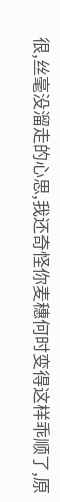很,丝毫没溜走的心思,我还奇怪你麦穗何时变得这样乖顺了,原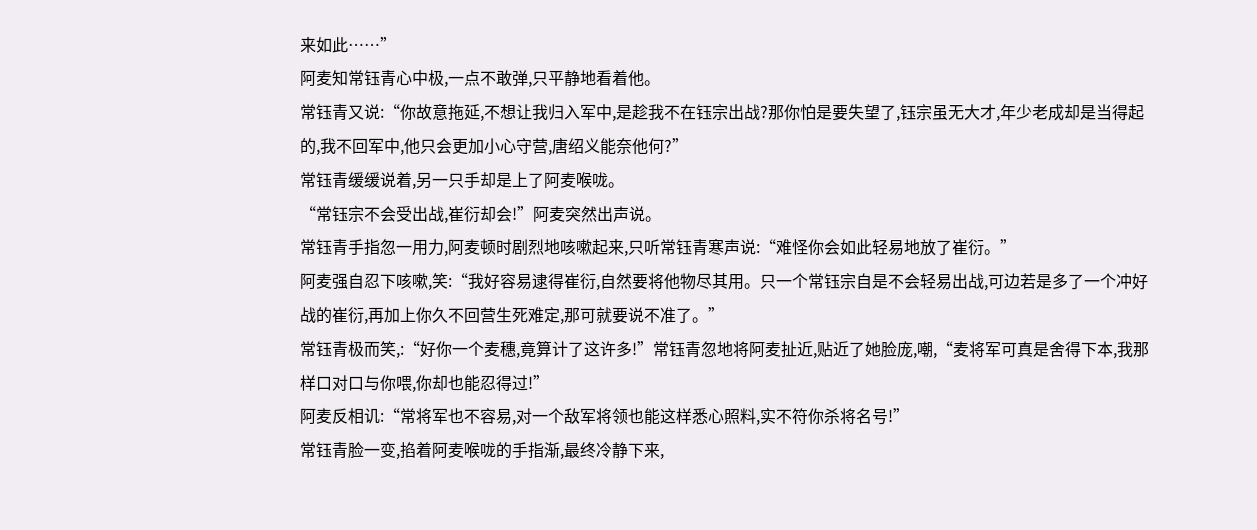来如此……”
阿麦知常钰青心中极,一点不敢弹,只平静地看着他。
常钰青又说:“你故意拖延,不想让我归入军中,是趁我不在钰宗出战?那你怕是要失望了,钰宗虽无大才,年少老成却是当得起的,我不回军中,他只会更加小心守营,唐绍义能奈他何?”
常钰青缓缓说着,另一只手却是上了阿麦喉咙。
“常钰宗不会受出战,崔衍却会!”阿麦突然出声说。
常钰青手指忽一用力,阿麦顿时剧烈地咳嗽起来,只听常钰青寒声说:“难怪你会如此轻易地放了崔衍。”
阿麦强自忍下咳嗽,笑:“我好容易逮得崔衍,自然要将他物尽其用。只一个常钰宗自是不会轻易出战,可边若是多了一个冲好战的崔衍,再加上你久不回营生死难定,那可就要说不准了。”
常钰青极而笑,:“好你一个麦穗,竟算计了这许多!”常钰青忽地将阿麦扯近,贴近了她脸庞,嘲,“麦将军可真是舍得下本,我那样口对口与你喂,你却也能忍得过!”
阿麦反相讥:“常将军也不容易,对一个敌军将领也能这样悉心照料,实不符你杀将名号!”
常钰青脸一变,掐着阿麦喉咙的手指渐,最终冷静下来,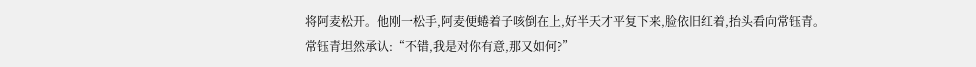将阿麦松开。他刚一松手,阿麦便蜷着子咳倒在上,好半天才平复下来,脸依旧红着,抬头看向常钰青。
常钰青坦然承认:“不错,我是对你有意,那又如何?”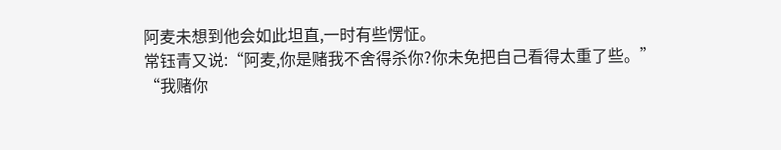阿麦未想到他会如此坦直,一时有些愣怔。
常钰青又说:“阿麦,你是赌我不舍得杀你?你未免把自己看得太重了些。”
“我赌你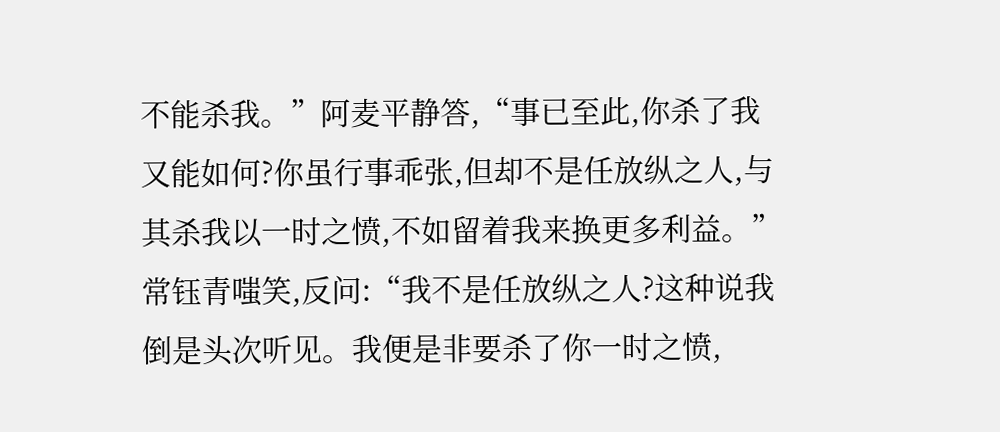不能杀我。”阿麦平静答,“事已至此,你杀了我又能如何?你虽行事乖张,但却不是任放纵之人,与其杀我以一时之愤,不如留着我来换更多利益。”
常钰青嗤笑,反问:“我不是任放纵之人?这种说我倒是头次听见。我便是非要杀了你一时之愤,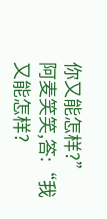你又能怎样?”
阿麦笑笑,答:“我又能怎样?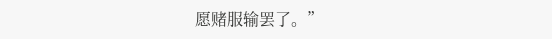愿赌服输罢了。”